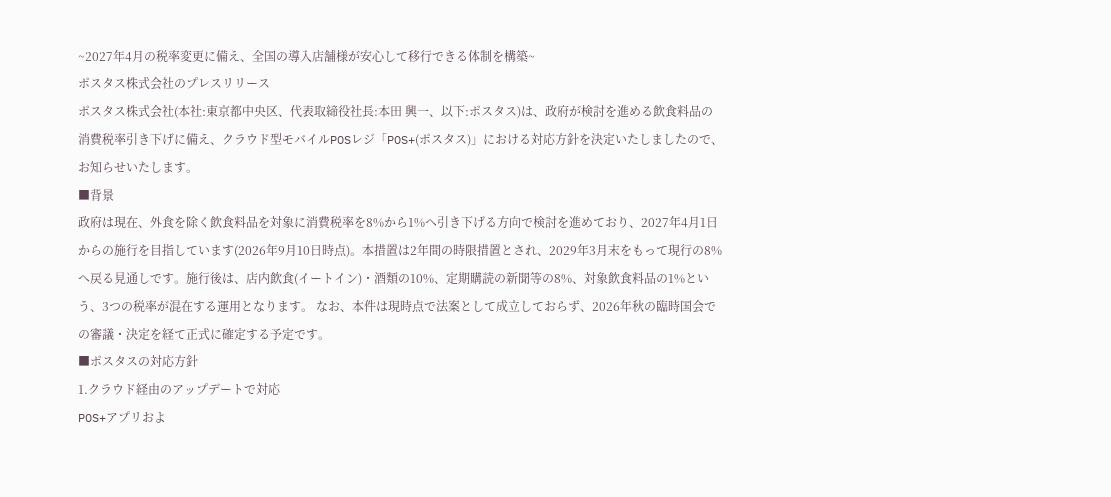~2027年4月の税率変更に備え、全国の導入店舗様が安心して移行できる体制を構築~
ポスタス株式会社のプレスリリース
ポスタス株式会社(本社:東京都中央区、代表取締役社長:本田 興一、以下:ポスタス)は、政府が検討を進める飲食料品の消費税率引き下げに備え、クラウド型モバイルPOSレジ「POS+(ポスタス)」における対応方針を決定いたしましたので、お知らせいたします。
■背景
政府は現在、外食を除く飲食料品を対象に消費税率を8%から1%へ引き下げる方向で検討を進めており、2027年4月1日からの施行を目指しています(2026年9月10日時点)。本措置は2年間の時限措置とされ、2029年3月末をもって現行の8%へ戻る見通しです。施行後は、店内飲食(イートイン)・酒類の10%、定期購読の新聞等の8%、対象飲食料品の1%という、3つの税率が混在する運用となります。 なお、本件は現時点で法案として成立しておらず、2026年秋の臨時国会での審議・決定を経て正式に確定する予定です。
■ポスタスの対応方針
1.クラウド経由のアップデートで対応
POS+アプリおよ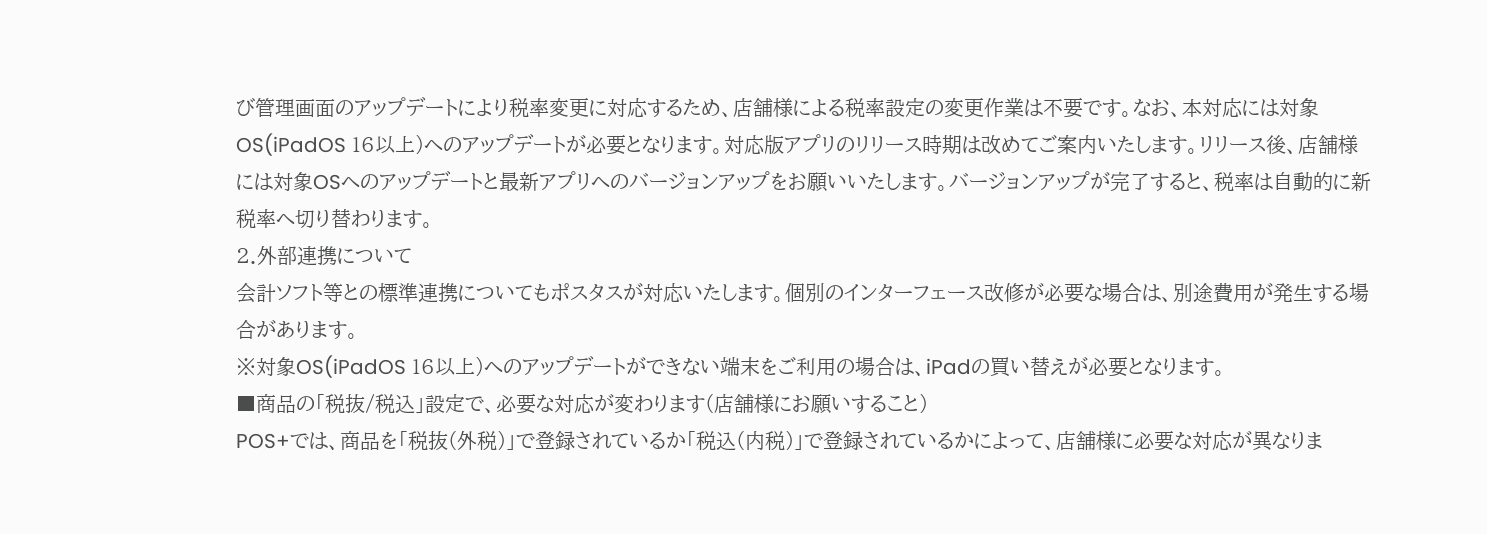び管理画面のアップデートにより税率変更に対応するため、店舗様による税率設定の変更作業は不要です。なお、本対応には対象OS(iPadOS 16以上)へのアップデートが必要となります。対応版アプリのリリース時期は改めてご案内いたします。リリース後、店舗様には対象OSへのアップデートと最新アプリへのバージョンアップをお願いいたします。バージョンアップが完了すると、税率は自動的に新税率へ切り替わります。
2.外部連携について
会計ソフト等との標準連携についてもポスタスが対応いたします。個別のインターフェース改修が必要な場合は、別途費用が発生する場合があります。
※対象OS(iPadOS 16以上)へのアップデートができない端末をご利用の場合は、iPadの買い替えが必要となります。
■商品の「税抜/税込」設定で、必要な対応が変わります(店舗様にお願いすること)
POS+では、商品を「税抜(外税)」で登録されているか「税込(内税)」で登録されているかによって、店舗様に必要な対応が異なりま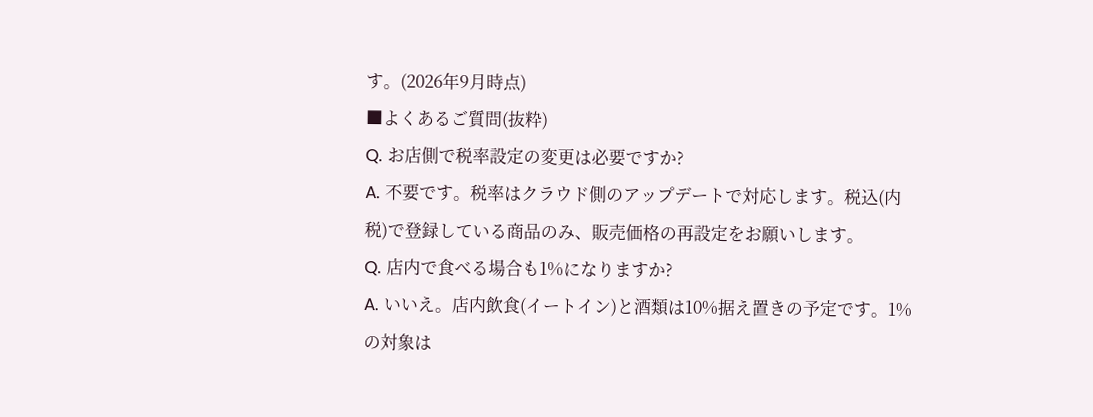す。(2026年9月時点)
■よくあるご質問(抜粋)
Q. お店側で税率設定の変更は必要ですか?
A. 不要です。税率はクラウド側のアップデートで対応します。税込(内税)で登録している商品のみ、販売価格の再設定をお願いします。
Q. 店内で食べる場合も1%になりますか?
A. いいえ。店内飲食(イートイン)と酒類は10%据え置きの予定です。1%の対象は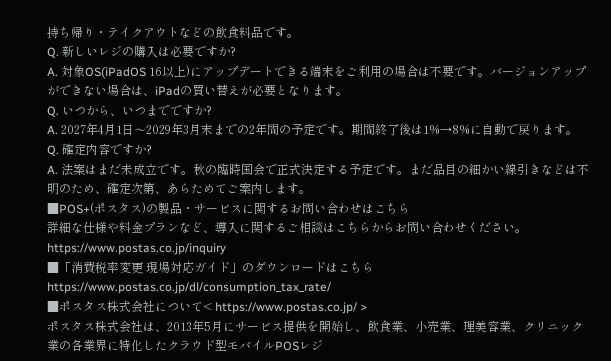持ち帰り・テイクアウトなどの飲食料品です。
Q. 新しいレジの購入は必要ですか?
A. 対象OS(iPadOS 16以上)にアップデートできる端末をご利用の場合は不要です。バージョンアップができない場合は、iPadの買い替えが必要となります。
Q. いつから、いつまでですか?
A. 2027年4月1日〜2029年3月末までの2年間の予定です。期間終了後は1%→8%に自動で戻ります。
Q. 確定内容ですか?
A. 法案はまだ未成立です。秋の臨時国会で正式決定する予定です。まだ品目の細かい線引きなどは不明のため、確定次第、あらためてご案内します。
■POS+(ポスタス)の製品・サービスに関するお問い合わせはこちら
詳細な仕様や料金プランなど、導入に関するご相談はこちらからお問い合わせください。
https://www.postas.co.jp/inquiry
■「消費税率変更 現場対応ガイド」のダウンロードはこちら
https://www.postas.co.jp/dl/consumption_tax_rate/
■ポスタス株式会社について< https://www.postas.co.jp/ >
ポスタス株式会社は、2013年5月にサービス提供を開始し、飲食業、小売業、理美容業、クリニック業の各業界に特化したクラウド型モバイルPOSレジ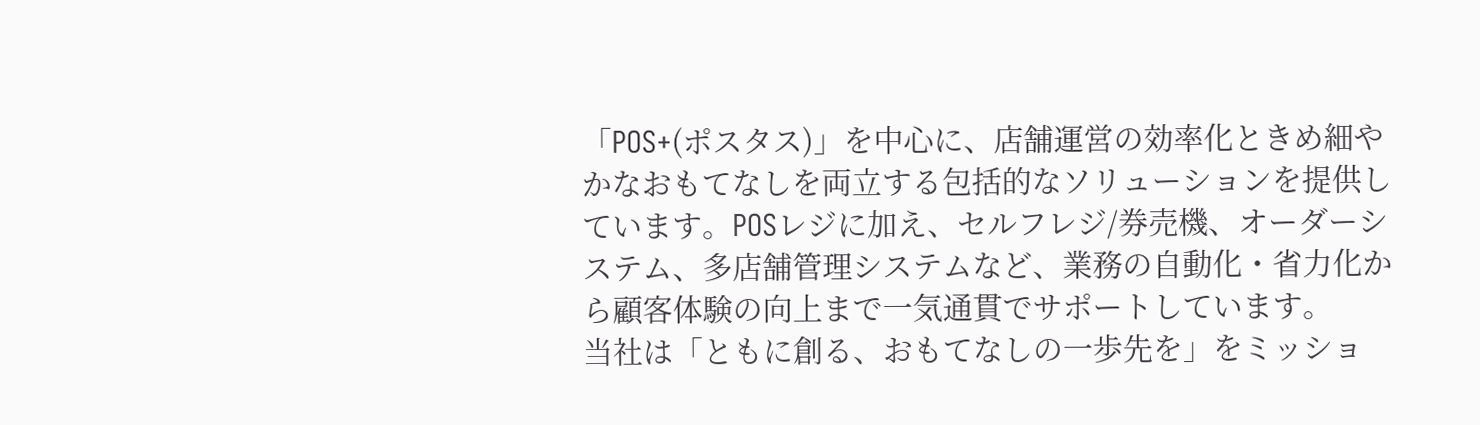「POS+(ポスタス)」を中心に、店舗運営の効率化ときめ細やかなおもてなしを両立する包括的なソリューションを提供しています。POSレジに加え、セルフレジ/券売機、オーダーシステム、多店舗管理システムなど、業務の自動化・省力化から顧客体験の向上まで一気通貫でサポートしています。
当社は「ともに創る、おもてなしの一歩先を」をミッショ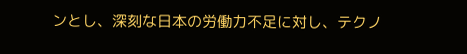ンとし、深刻な日本の労働力不足に対し、テクノ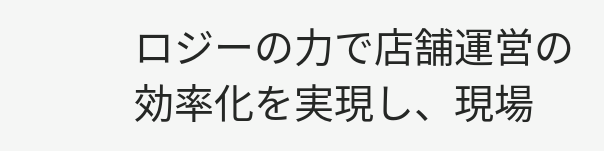ロジーの力で店舗運営の効率化を実現し、現場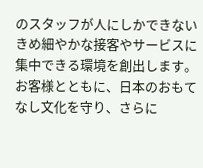のスタッフが人にしかできないきめ細やかな接客やサービスに集中できる環境を創出します。お客様とともに、日本のおもてなし文化を守り、さらに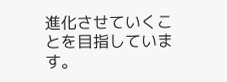進化させていくことを目指しています。